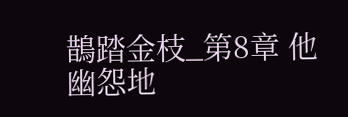鵲踏金枝_第8章 他幽怨地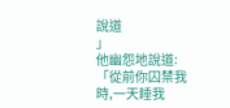說道
」
他幽怨地說道:「從前你囚禁我時,一天睡我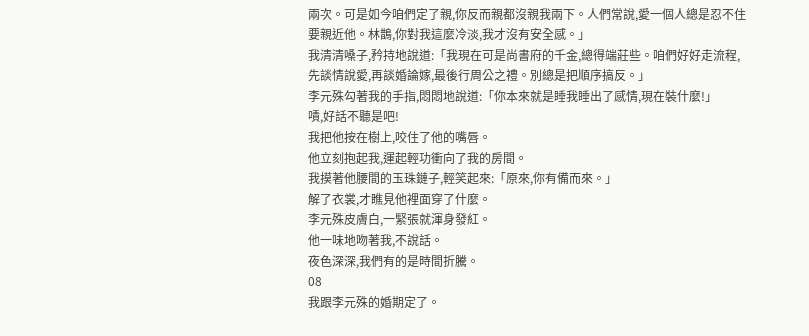兩次。可是如今咱們定了親,你反而親都沒親我兩下。人們常說,愛一個人總是忍不住要親近他。林鵲,你對我這麼冷淡,我才沒有安全感。」
我清清嗓子,矜持地說道:「我現在可是尚書府的千金,總得端莊些。咱們好好走流程,先談情說愛,再談婚論嫁,最後行周公之禮。別總是把順序搞反。」
李元殊勾著我的手指,悶悶地說道:「你本來就是睡我睡出了感情,現在裝什麼!」
嘖,好話不聽是吧!
我把他按在樹上,咬住了他的嘴唇。
他立刻抱起我,運起輕功衝向了我的房間。
我摸著他腰間的玉珠鏈子,輕笑起來:「原來,你有備而來。」
解了衣裳,才瞧見他裡面穿了什麼。
李元殊皮膚白,一緊張就渾身發紅。
他一味地吻著我,不說話。
夜色深深,我們有的是時間折騰。
08
我跟李元殊的婚期定了。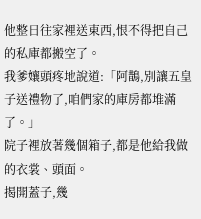他整日往家裡送東西,恨不得把自己的私庫都搬空了。
我爹孃頭疼地說道:「阿鵲,別讓五皇子送禮物了,咱們家的庫房都堆滿了。」
院子裡放著幾個箱子,都是他給我做的衣裳、頭面。
揭開蓋子,幾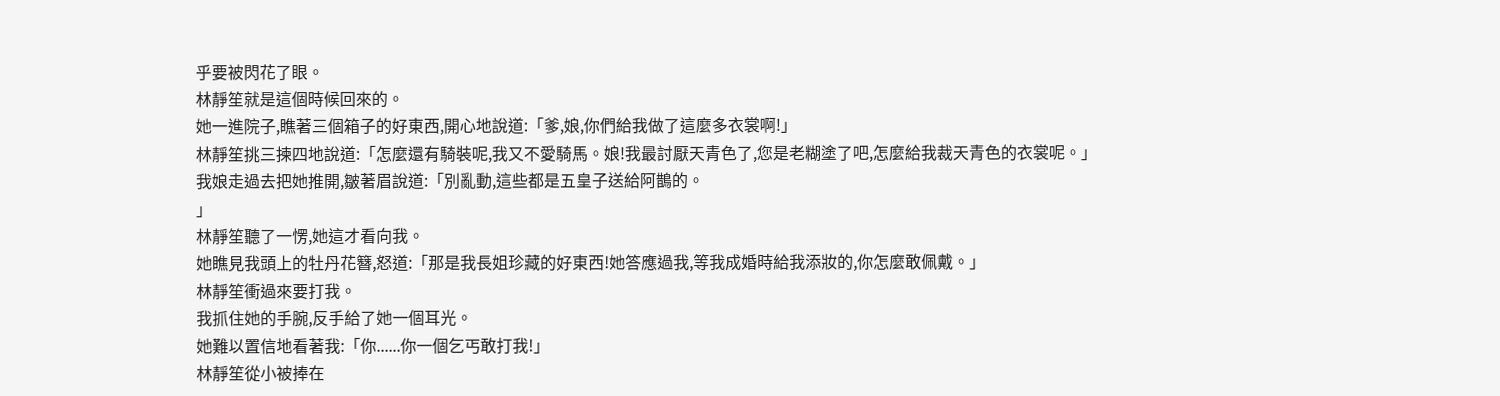乎要被閃花了眼。
林靜笙就是這個時候回來的。
她一進院子,瞧著三個箱子的好東西,開心地說道:「爹,娘,你們給我做了這麼多衣裳啊!」
林靜笙挑三揀四地說道:「怎麼還有騎裝呢,我又不愛騎馬。娘!我最討厭天青色了,您是老糊塗了吧,怎麼給我裁天青色的衣裳呢。」
我娘走過去把她推開,皺著眉說道:「別亂動,這些都是五皇子送給阿鵲的。
」
林靜笙聽了一愣,她這才看向我。
她瞧見我頭上的牡丹花簪,怒道:「那是我長姐珍藏的好東西!她答應過我,等我成婚時給我添妝的,你怎麼敢佩戴。」
林靜笙衝過來要打我。
我抓住她的手腕,反手給了她一個耳光。
她難以置信地看著我:「你......你一個乞丐敢打我!」
林靜笙從小被捧在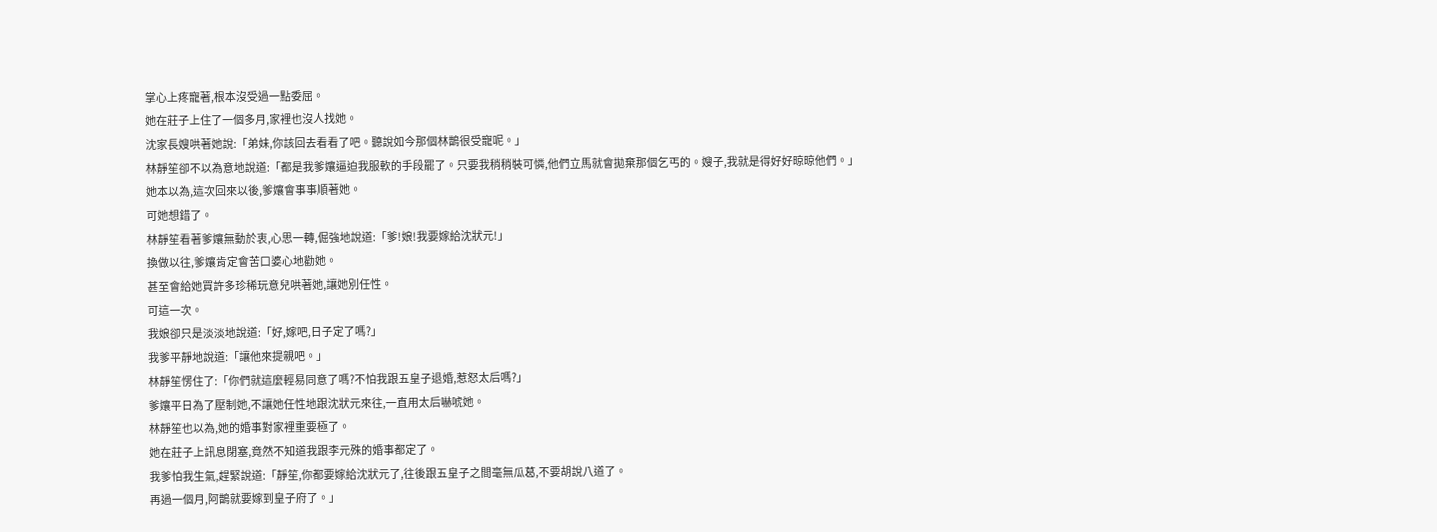掌心上疼寵著,根本沒受過一點委屈。
她在莊子上住了一個多月,家裡也沒人找她。
沈家長嫂哄著她說:「弟妹,你該回去看看了吧。聽說如今那個林鵲很受寵呢。」
林靜笙卻不以為意地說道:「都是我爹孃逼迫我服軟的手段罷了。只要我稍稍裝可憐,他們立馬就會拋棄那個乞丐的。嫂子,我就是得好好晾晾他們。」
她本以為,這次回來以後,爹孃會事事順著她。
可她想錯了。
林靜笙看著爹孃無動於衷,心思一轉,倔強地說道:「爹!娘!我要嫁給沈狀元!」
換做以往,爹孃肯定會苦口婆心地勸她。
甚至會給她買許多珍稀玩意兒哄著她,讓她別任性。
可這一次。
我娘卻只是淡淡地說道:「好,嫁吧,日子定了嗎?」
我爹平靜地說道:「讓他來提親吧。」
林靜笙愣住了:「你們就這麼輕易同意了嗎?不怕我跟五皇子退婚,惹怒太后嗎?」
爹孃平日為了壓制她,不讓她任性地跟沈狀元來往,一直用太后嚇唬她。
林靜笙也以為,她的婚事對家裡重要極了。
她在莊子上訊息閉塞,竟然不知道我跟李元殊的婚事都定了。
我爹怕我生氣,趕緊說道:「靜笙,你都要嫁給沈狀元了,往後跟五皇子之間毫無瓜葛,不要胡說八道了。
再過一個月,阿鵲就要嫁到皇子府了。」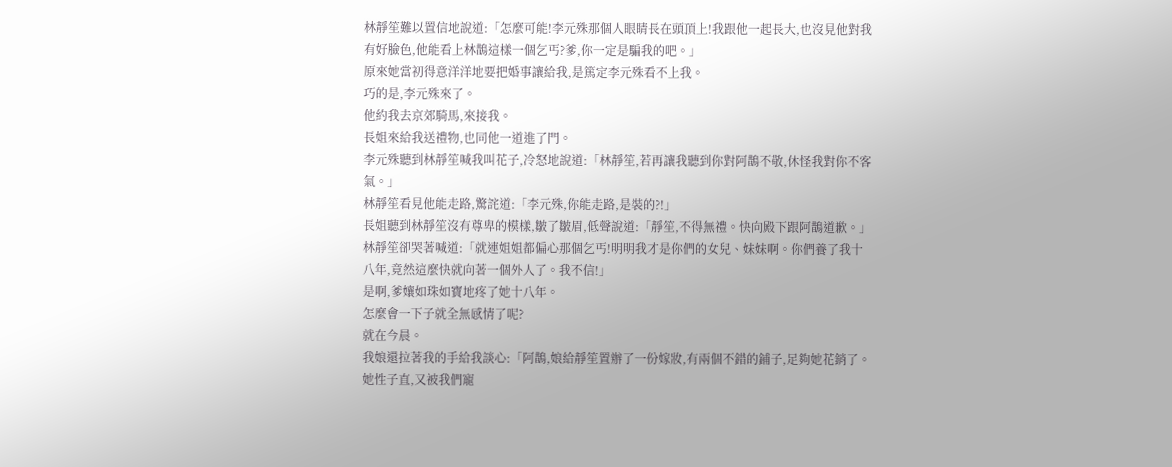林靜笙難以置信地說道:「怎麼可能!李元殊那個人眼睛長在頭頂上!我跟他一起長大,也沒見他對我有好臉色,他能看上林鵲這樣一個乞丐?爹,你一定是騙我的吧。」
原來她當初得意洋洋地要把婚事讓給我,是篤定李元殊看不上我。
巧的是,李元殊來了。
他約我去京郊騎馬,來接我。
長姐來給我送禮物,也同他一道進了門。
李元殊聽到林靜笙喊我叫花子,冷怒地說道:「林靜笙,若再讓我聽到你對阿鵲不敬,休怪我對你不客氣。」
林靜笙看見他能走路,驚詫道:「李元殊,你能走路,是裝的?!」
長姐聽到林靜笙沒有尊卑的模樣,皺了皺眉,低聲說道:「靜笙,不得無禮。快向殿下跟阿鵲道歉。」
林靜笙卻哭著喊道:「就連姐姐都偏心那個乞丐!明明我才是你們的女兒、妹妹啊。你們養了我十八年,竟然這麼快就向著一個外人了。我不信!」
是啊,爹孃如珠如寶地疼了她十八年。
怎麼會一下子就全無感情了呢?
就在今晨。
我娘還拉著我的手給我談心:「阿鵲,娘給靜笙置辦了一份嫁妝,有兩個不錯的鋪子,足夠她花銷了。她性子直,又被我們寵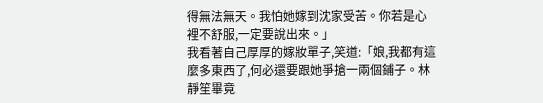得無法無天。我怕她嫁到沈家受苦。你若是心裡不舒服,一定要說出來。」
我看著自己厚厚的嫁妝單子,笑道:「娘,我都有這麼多東西了,何必還要跟她爭搶一兩個鋪子。林靜笙畢竟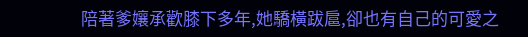陪著爹孃承歡膝下多年,她驕橫跋扈,卻也有自己的可愛之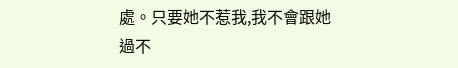處。只要她不惹我,我不會跟她過不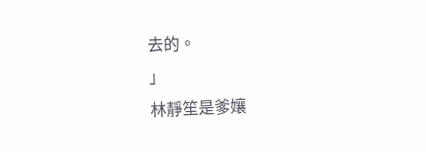去的。
」
林靜笙是爹孃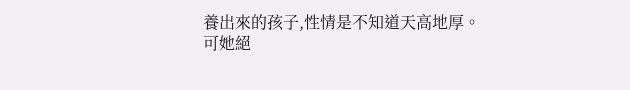養出來的孩子,性情是不知道天高地厚。
可她絕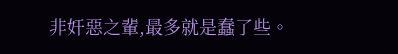非奸惡之輩,最多就是蠢了些。